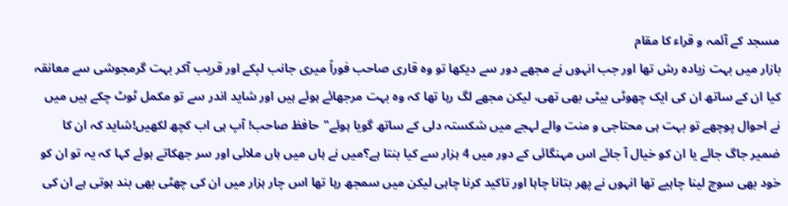مسجد کے آئمہ و قراء کا مقام
بازار میں بہت زیادہ رش تھا اور جب انہوں نے مجھے دور سے دیکھا تو وہ قاری صاحب فوراً میری جانب لپکے اور قریب آکر بہت گرمجوشی سے معانقہ کیا ان کے ساتھ ان کی ایک چھوٹی بیٹی بھی تھی، لیکن مجھے لگ رہا تھا کہ وہ بہت مرجھائے ہوئے ہیں اور شاید اندر سے تو مکمل ٹوٹ چکے ہیں میں نے احوال پوچھے تو بہت ہی محتاجی و منت والے لہجے میں شکستہ دلی کے ساتھ گویا ہوئے"حافظ صاحب! آپ ہی اب کچھ لکھیں!شاید کہ ان کا ضمیر جاگ جائے یا ان کو خیال آ جائے اس مہنگائی کے دور میں 4 ہزار سے کیا بنتا ہے؟میں نے ہاں میں ہاں ملائی اور سر جھکاتے ہوئے کہا کہ یہ تو ان کو خود بھی سوچ لینا چاہیے تھا انہوں نے پھر بتانا چاہا اور تاکید کرنا چاہی لیکن میں سمجھ رہا تھا اس چار ہزار میں ان کی چھٹی بھی بند ہوتی ہے ان کی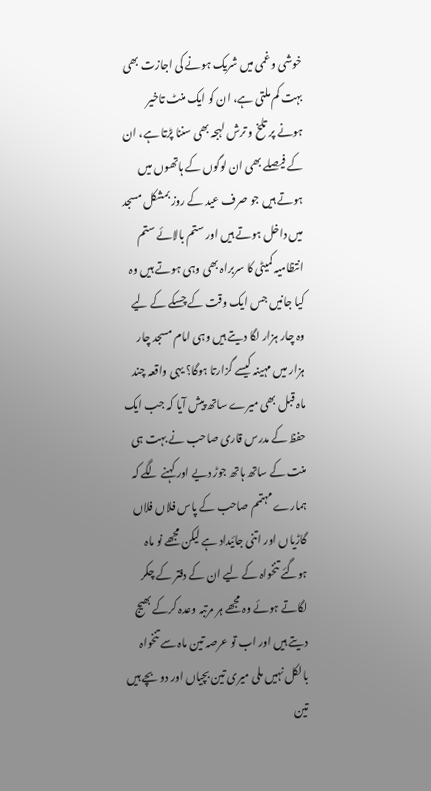خوشی و غمی میں شریک ہونے کی اجازت بھی بہت کم ملتی ہے، ان کو ایک منٹ تاخیر ہونے پر تلخ و ترش لہجہ بھی سننا پڑتا ہے، ان کے فیصلے بھی ان لوگوں کے ہاتھوں میں ہوتے ہیں جو صرف عید کے روز بمشکل مسجد میں داخل ہوتے ہیں اور ستم بالائے ستم انتظامیہ کمیٹی کا سربراہ بھی وہی ہوتے ہیں وہ کیا جانیں جس ایک وقت کے چسکے کے لیے وہ چار ہزار لگا دیتے ہیں وہی امام مسجد چار ہزار میں مہینہ کیسے گزارتا ہوگا؟ یہی واقعہ چند ماہ قبل بھی میرے ساتھ پیش آیا کہ جب ایک حفظ کے مدرس قاری صاحب نے بہت ہی منت کے ساتھ ہاتھ جوڑ دیے اور کہنے لگے کہ ہمارے مہتمم صاحب کے پاس فلاں فلاں گاڑیاں اور اتنی جائیداد ہے لیکن مجھے نو ماہ ہوگئے تنخواہ کے لیے ان کے دفتر کے چکر لگاتے ہوئے وہ مجھے ہر مرتبہ وعدہ کرکے بھیج دیتے ہیں اور اب تو عرصہ تین ماہ سے تنخواہ بالکل نہیں ملی میری تین بچیاں اور دو بچے ہیں تین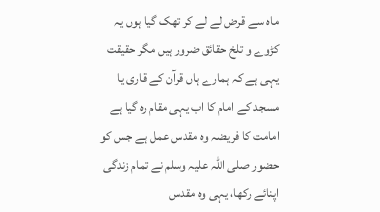ماہ سے قرض لے لے کر تھک گیا ہوں یہ کڑوے و تلخ حقائق ضرور ہیں مگر حقیقت یہی ہے کہ ہمارے ہاں قرآن کے قاری یا مسجد کے امام کا اب یہی مقام رہ گیا ہے
امامت کا فریضہ وہ مقدس عمل ہے جس کو حضور صلی اللہ علیہ وسلم نے تمام زندگی اپنائے رکھا، یہی وہ مقدس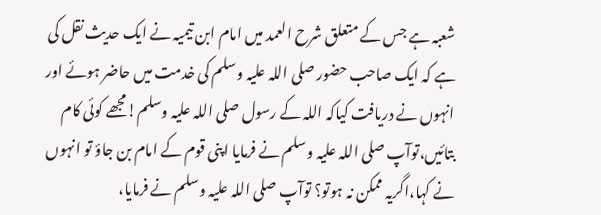شعبہ ہے جس کے متعلق شرح العمد میں امام ابن تیمیہ نے ایک حدیث نقل کی ہے کہ ایک صاحب حضور صلی اللہ علیہ وسلم کی خدمت میں حاضر ہوئے اور انہوں نے دریافت کیاکہ اللہ کے رسول صلی اللہ علیہ وسلم!مجھے کوئی کام بتائیں،توآپ صلی اللہ علیہ وسلم نے فرمایا اپنی قوم کے امام بن جاؤ تو انہوں نے کہا،اگریہ ممکن نہ ہوتو؟ توآپ صلی اللہ علیہ وسلم نے فرمایا،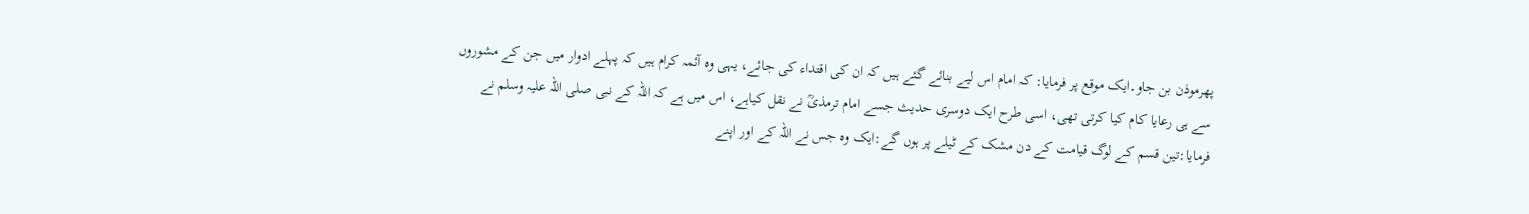پھرموذن بن جاو۔ایک موقع پر فرمایا: کہ امام اس لیے بنائے گئے ہیں کہ ان کی اقتداء کی جائے، یہی وہ آئمہ کرام ہیں کہ پہلے ادوار میں جن کے مشوروں سے ہی رعایا کام کیا کرتی تھی، اسی طرح ایک دوسری حدیث جسے امام ترمذیؒ نے نقل کیاہے، اس میں ہے کہ اللہ کے نبی صلی اللہ علیہ وسلم نے فرمایا:تین قسم کے لوگ قیامت کے دن مشک کے ٹیلے پر ہوں گے:ایک وہ جس نے اللہ کے اور اپنے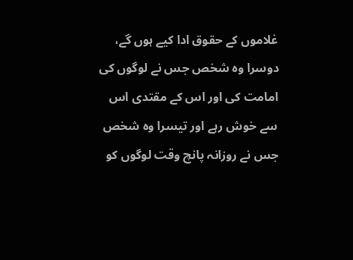غلاموں کے حقوق ادا کیے ہوں گے، دوسرا وہ شخص جس نے لوگوں کی امامت کی اور اس کے مقتدی اس سے خوش رہے اور تیسرا وہ شخص جس نے روزانہ پانچ وقت لوگوں کو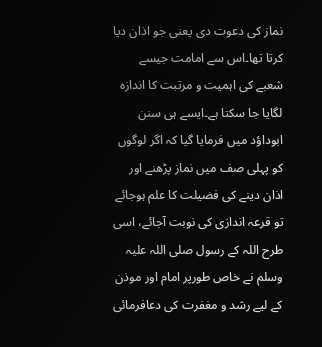نماز کی دعوت دی یعنی جو اذان دیا کرتا تھا۔اس سے امامت جیسے شعبے کی اہمیت و مرتبت کا اندازہ لگایا جا سکتا ہے۔ایسے ہی سنن ابوداؤد میں فرمایا گیا کہ اگر لوگوں کو پہلی صف میں نماز پڑھنے اور اذان دینے کی فضیلت کا علم ہوجائے تو قرعہ اندازی کی نوبت آجائے، اسی طرح اللہ کے رسول صلی اللہ علیہ وسلم نے خاص طورپر امام اور موذن کے لیے رشد و مغفرت کی دعافرمائی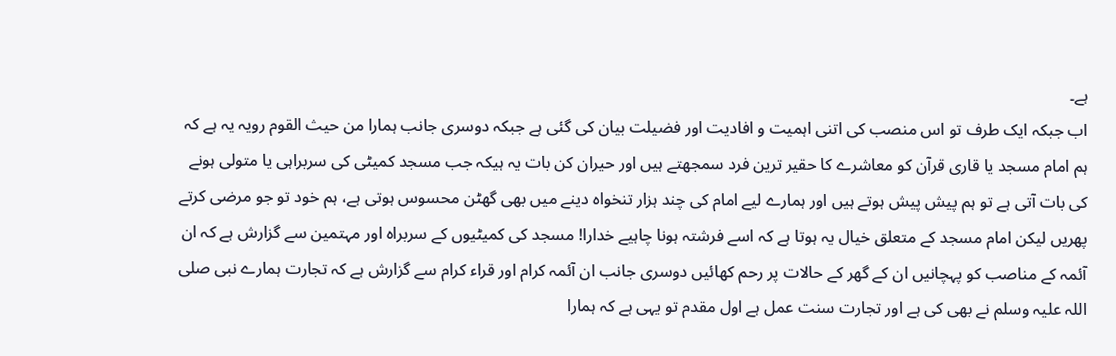ہے۔
اب جبکہ ایک طرف تو اس منصب کی اتنی اہمیت و افادیت اور فضیلت بیان کی گئی ہے جبکہ دوسری جانب ہمارا من حیث القوم رویہ یہ ہے کہ ہم امام مسجد یا قاری قرآن کو معاشرے کا حقیر ترین فرد سمجھتے ہیں اور حیران کن بات یہ ہیکہ جب مسجد کمیٹی کی سربراہی یا متولی ہونے کی بات آتی ہے تو ہم پیش پیش ہوتے ہیں اور ہمارے لیے امام کی چند ہزار تنخواہ دینے میں بھی گھٹن محسوس ہوتی ہے، ہم خود تو جو مرضی کرتے پھریں لیکن امام مسجد کے متعلق خیال یہ ہوتا ہے کہ اسے فرشتہ ہونا چاہیے خدارا! مسجد کی کمیٹیوں کے سربراہ اور مہتمین سے گزارش ہے کہ ان آئمہ کے مناصب کو پہچانیں ان کے گھر کے حالات پر رحم کھائیں دوسری جانب ان آئمہ کرام اور قراء کرام سے گزارش ہے کہ تجارت ہمارے نبی صلی اللہ علیہ وسلم نے بھی کی ہے اور تجارت سنت عمل ہے اول مقدم تو یہی ہے کہ ہمارا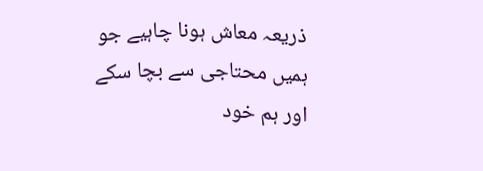ذریعہ معاش ہونا چاہیے جو ہمیں محتاجی سے بچا سکے اور ہم خود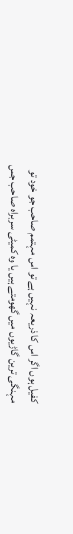کفیل ہوں اگر اس کا ذریعہ نہیں ہے تو اس مہتمم صاحب جو خود تو مہنگی ترین گاڑیوں میں گھومتے ہیں یا وہ کمیٹی سربراہ صاحب جس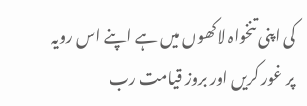کی اپنی تنخواہ لاکھوں میں ہے اپنے اس رویہ پر غور کریں اور بروز قیامت رب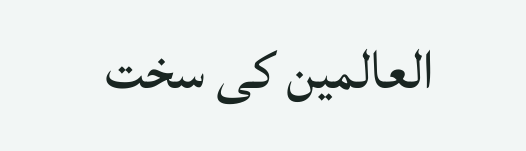العالمین کی سخت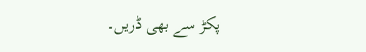پکڑ سے بھی ڈریں۔